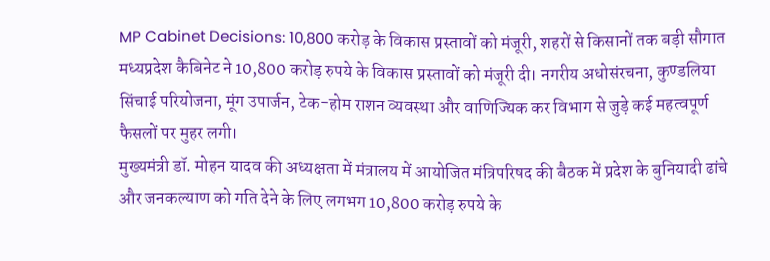MP Cabinet Decisions: 10,800 करोड़ के विकास प्रस्तावों को मंजूरी, शहरों से किसानों तक बड़ी सौगात
मध्यप्रदेश कैबिनेट ने 10,800 करोड़ रुपये के विकास प्रस्तावों को मंजूरी दी। नगरीय अधोसंरचना, कुण्डलिया सिंचाई परियोजना, मूंग उपार्जन, टेक-होम राशन व्यवस्था और वाणिज्यिक कर विभाग से जुड़े कई महत्वपूर्ण फैसलों पर मुहर लगी।
मुख्यमंत्री डॉ. मोहन यादव की अध्यक्षता में मंत्रालय में आयोजित मंत्रिपरिषद की बैठक में प्रदेश के बुनियादी ढांचे और जनकल्याण को गति देने के लिए लगभग 10,800 करोड़ रुपये के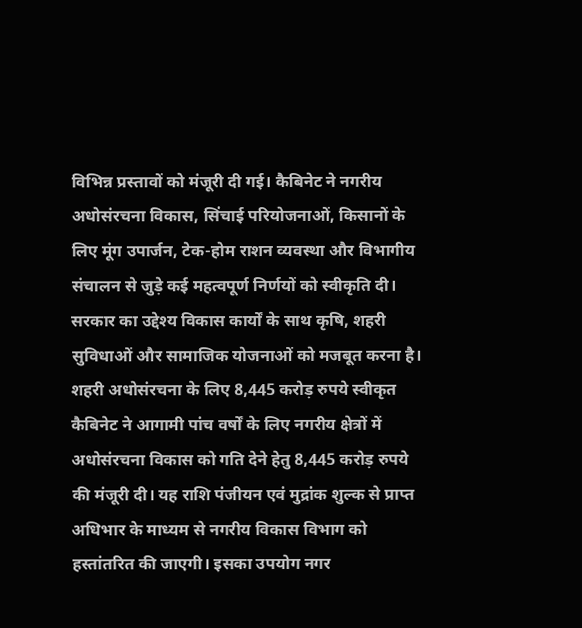विभिन्न प्रस्तावों को मंजूरी दी गई। कैबिनेट ने नगरीय अधोसंरचना विकास, सिंचाई परियोजनाओं, किसानों के लिए मूंग उपार्जन, टेक-होम राशन व्यवस्था और विभागीय संचालन से जुड़े कई महत्वपूर्ण निर्णयों को स्वीकृति दी। सरकार का उद्देश्य विकास कार्यों के साथ कृषि, शहरी सुविधाओं और सामाजिक योजनाओं को मजबूत करना है।
शहरी अधोसंरचना के लिए 8,445 करोड़ रुपये स्वीकृत
कैबिनेट ने आगामी पांच वर्षों के लिए नगरीय क्षेत्रों में अधोसंरचना विकास को गति देने हेतु 8,445 करोड़ रुपये की मंजूरी दी। यह राशि पंजीयन एवं मुद्रांक शुल्क से प्राप्त अधिभार के माध्यम से नगरीय विकास विभाग को हस्तांतरित की जाएगी। इसका उपयोग नगर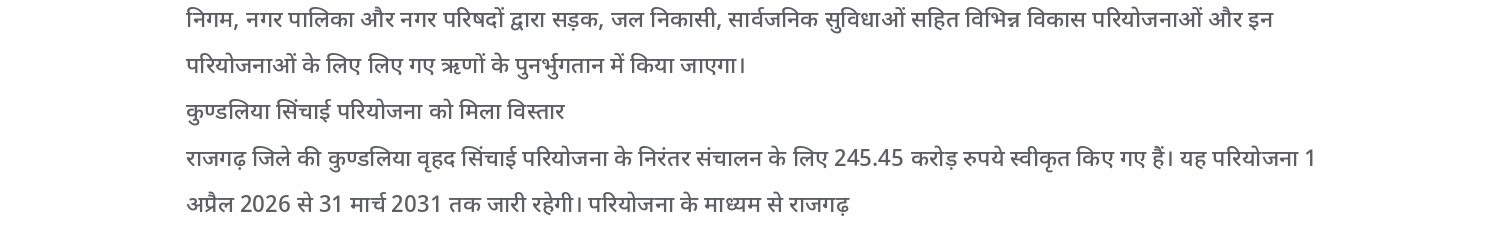निगम, नगर पालिका और नगर परिषदों द्वारा सड़क, जल निकासी, सार्वजनिक सुविधाओं सहित विभिन्न विकास परियोजनाओं और इन परियोजनाओं के लिए लिए गए ऋणों के पुनर्भुगतान में किया जाएगा।
कुण्डलिया सिंचाई परियोजना को मिला विस्तार
राजगढ़ जिले की कुण्डलिया वृहद सिंचाई परियोजना के निरंतर संचालन के लिए 245.45 करोड़ रुपये स्वीकृत किए गए हैं। यह परियोजना 1 अप्रैल 2026 से 31 मार्च 2031 तक जारी रहेगी। परियोजना के माध्यम से राजगढ़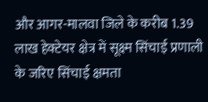और आगर-मालवा जिले के करीब 1.39 लाख हेक्टेयर क्षेत्र में सूक्ष्म सिंचाई प्रणाली के जरिए सिंचाई क्षमता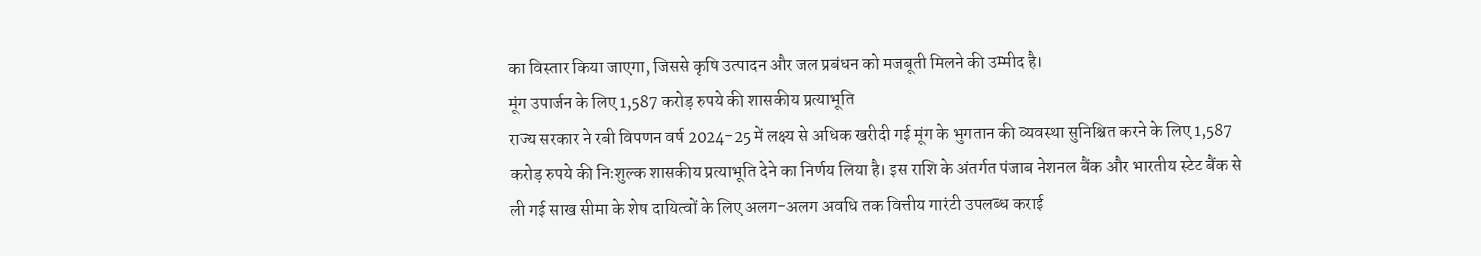का विस्तार किया जाएगा, जिससे कृषि उत्पादन और जल प्रबंधन को मजबूती मिलने की उम्मीद है।
मूंग उपार्जन के लिए 1,587 करोड़ रुपये की शासकीय प्रत्याभूति
राज्य सरकार ने रबी विपणन वर्ष 2024-25 में लक्ष्य से अधिक खरीदी गई मूंग के भुगतान की व्यवस्था सुनिश्चित करने के लिए 1,587 करोड़ रुपये की निःशुल्क शासकीय प्रत्याभूति देने का निर्णय लिया है। इस राशि के अंतर्गत पंजाब नेशनल बैंक और भारतीय स्टेट बैंक से ली गई साख सीमा के शेष दायित्वों के लिए अलग-अलग अवधि तक वित्तीय गारंटी उपलब्ध कराई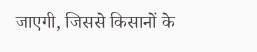जाएगी, जिससे किसानों के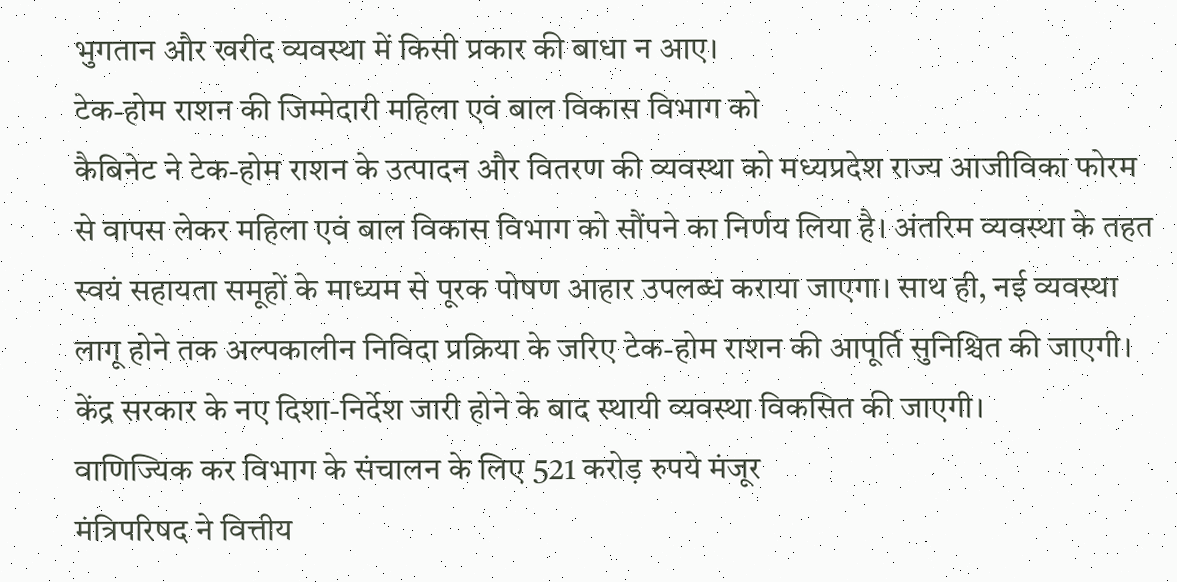भुगतान और खरीद व्यवस्था में किसी प्रकार की बाधा न आए।
टेक-होम राशन की जिम्मेदारी महिला एवं बाल विकास विभाग को
कैबिनेट ने टेक-होम राशन के उत्पादन और वितरण की व्यवस्था को मध्यप्रदेश राज्य आजीविका फोरम से वापस लेकर महिला एवं बाल विकास विभाग को सौंपने का निर्णय लिया है। अंतरिम व्यवस्था के तहत स्वयं सहायता समूहों के माध्यम से पूरक पोषण आहार उपलब्ध कराया जाएगा। साथ ही, नई व्यवस्था लागू होने तक अल्पकालीन निविदा प्रक्रिया के जरिए टेक-होम राशन की आपूर्ति सुनिश्चित की जाएगी। केंद्र सरकार के नए दिशा-निर्देश जारी होने के बाद स्थायी व्यवस्था विकसित की जाएगी।
वाणिज्यिक कर विभाग के संचालन के लिए 521 करोड़ रुपये मंजूर
मंत्रिपरिषद ने वित्तीय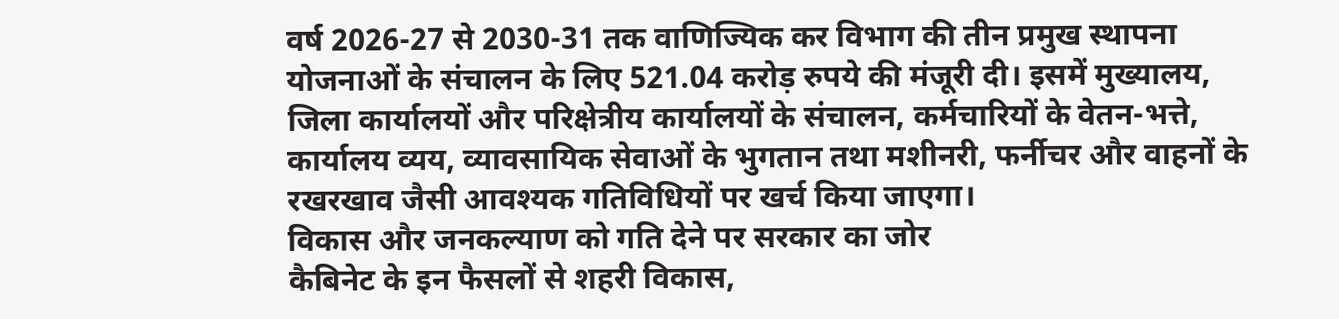वर्ष 2026-27 से 2030-31 तक वाणिज्यिक कर विभाग की तीन प्रमुख स्थापना योजनाओं के संचालन के लिए 521.04 करोड़ रुपये की मंजूरी दी। इसमें मुख्यालय, जिला कार्यालयों और परिक्षेत्रीय कार्यालयों के संचालन, कर्मचारियों के वेतन-भत्ते, कार्यालय व्यय, व्यावसायिक सेवाओं के भुगतान तथा मशीनरी, फर्नीचर और वाहनों के रखरखाव जैसी आवश्यक गतिविधियों पर खर्च किया जाएगा।
विकास और जनकल्याण को गति देने पर सरकार का जोर
कैबिनेट के इन फैसलों से शहरी विकास,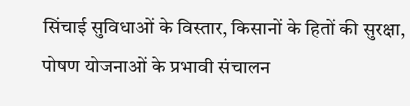सिंचाई सुविधाओं के विस्तार, किसानों के हितों की सुरक्षा, पोषण योजनाओं के प्रभावी संचालन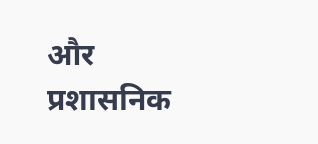और प्रशासनिक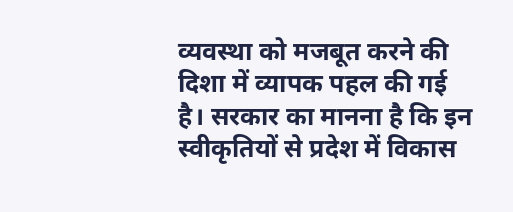व्यवस्था को मजबूत करने की दिशा में व्यापक पहल की गई है। सरकार का मानना है कि इन स्वीकृतियों से प्रदेश में विकास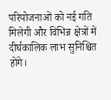परियोजनाओं को नई गति मिलेगी और विभिन्न क्षेत्रों में दीर्घकालिक लाभ सुनिश्चित होंगे।